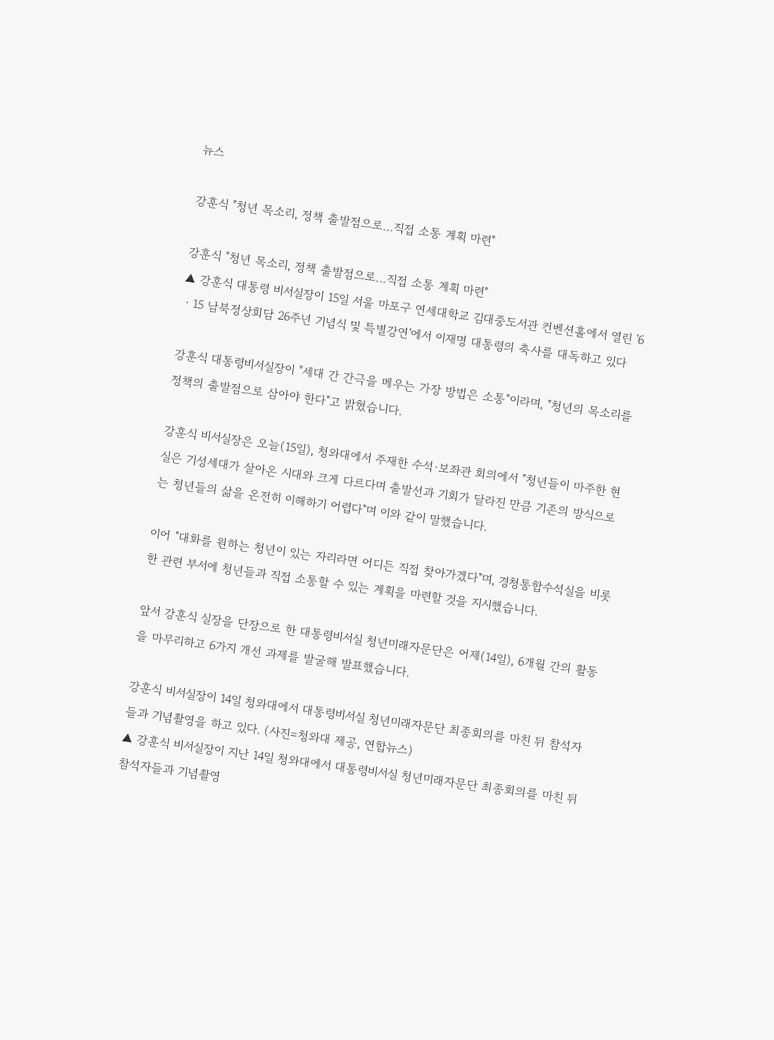뉴스

강훈식 "청년 목소리, 정책 출발점으로…직접 소통 계획 마련"

강훈식 "청년 목소리, 정책 출발점으로…직접 소통 계획 마련"
▲ 강훈식 대통령 비서실장이 15일 서울 마포구 연세대학교 김대중도서관 컨벤션홀에서 열린 '6ㆍ15 남북정상회담 26주년 기념식 및 특별강연'에서 이재명 대통령의 축사를 대독하고 있다

강훈식 대통령비서실장이 "세대 간 간극을 메우는 가장 방법은 소통"이라며, "청년의 목소리를 정책의 출발점으로 삼아야 한다"고 밝혔습니다.

강훈식 비서실장은 오늘(15일), 청와대에서 주재한 수석·보좌관 회의에서 "청년들이 마주한 현실은 기성세대가 살아온 시대와 크게 다르다며 출발선과 기회가 달라진 만큼 기존의 방식으로는 청년들의 삶을 온전히 이해하기 어렵다"며 이와 같이 말했습니다.

이어 "대화를 원하는 청년이 있는 자리라면 어디든 직접 찾아가겠다"며, 경청통합수석실을 비롯한 관련 부서에 청년들과 직접 소통할 수 있는 계획을 마련할 것을 지시했습니다.

앞서 강훈식 실장을 단장으로 한 대통령비서실 청년미래자문단은 어제(14일), 6개월 간의 활동을 마무리하고 6가지 개선 과제를 발굴해 발표했습니다.

강훈식 비서실장이 14일 청와대에서 대통령비서실 청년미래자문단 최종회의를 마친 뒤 참석자들과 기념촬영을 하고 있다. (사진=청와대 제공, 연합뉴스)
▲ 강훈식 비서실장이 지난 14일 청와대에서 대통령비서실 청년미래자문단 최종회의를 마친 뒤 참석자들과 기념촬영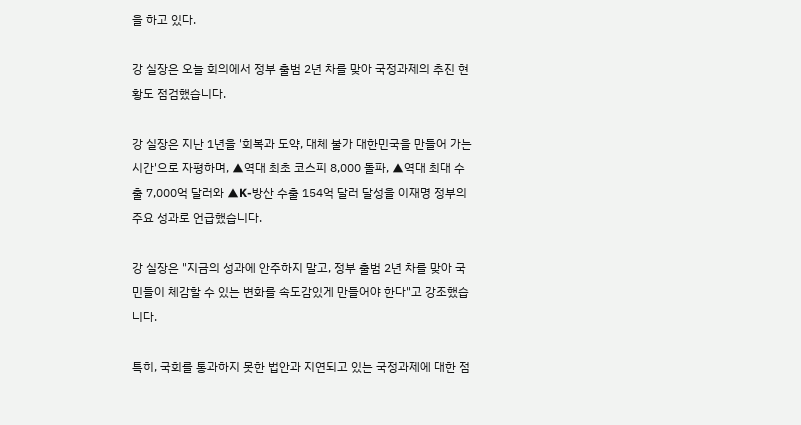을 하고 있다.

강 실장은 오늘 회의에서 정부 출범 2년 차를 맞아 국정과제의 추진 현황도 점검했습니다.

강 실장은 지난 1년을 '회복과 도약, 대체 불가 대한민국을 만들어 가는 시간'으로 자평하며, ▲역대 최초 코스피 8,000 돌파, ▲역대 최대 수출 7,000억 달러와 ▲K-방산 수출 154억 달러 달성을 이재명 정부의 주요 성과로 언급했습니다.

강 실장은 "지금의 성과에 안주하지 말고, 정부 출범 2년 차를 맞아 국민들이 체감할 수 있는 변화를 속도감있게 만들어야 한다"고 강조했습니다.

특히, 국회를 통과하지 못한 법안과 지연되고 있는 국정과제에 대한 점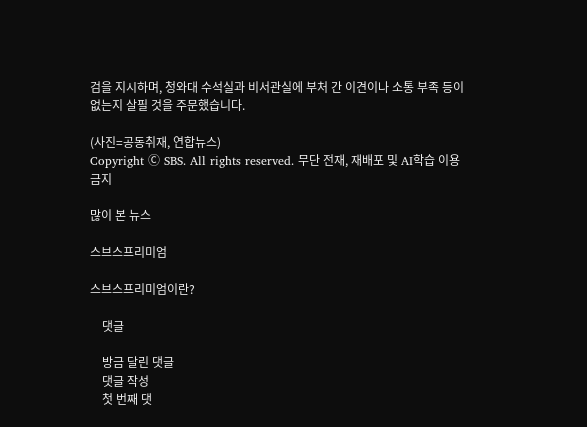검을 지시하며, 청와대 수석실과 비서관실에 부처 간 이견이나 소통 부족 등이 없는지 살필 것을 주문했습니다.

(사진=공동취재, 연합뉴스)
Copyright Ⓒ SBS. All rights reserved. 무단 전재, 재배포 및 AI학습 이용 금지

많이 본 뉴스

스브스프리미엄

스브스프리미엄이란?

    댓글

    방금 달린 댓글
    댓글 작성
    첫 번째 댓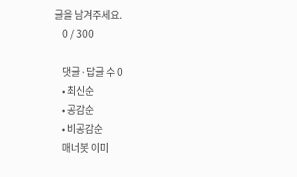글을 남겨주세요.
    0 / 300

    댓글 ∙ 답글 수 0
    • 최신순
    • 공감순
    • 비공감순
    매너봇 이미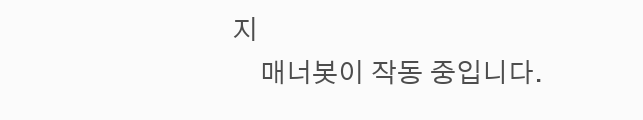지
    매너봇이 작동 중입니다.